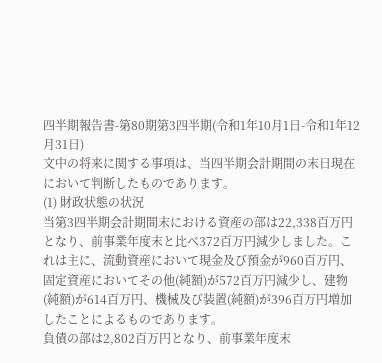四半期報告書-第80期第3四半期(令和1年10月1日-令和1年12月31日)
文中の将来に関する事項は、当四半期会計期間の末日現在において判断したものであります。
(1) 財政状態の状況
当第3四半期会計期間末における資産の部は22,338百万円となり、前事業年度末と比べ372百万円減少しました。これは主に、流動資産において現金及び預金が960百万円、固定資産においてその他(純額)が572百万円減少し、建物(純額)が614百万円、機械及び装置(純額)が396百万円増加したことによるものであります。
負債の部は2,802百万円となり、前事業年度末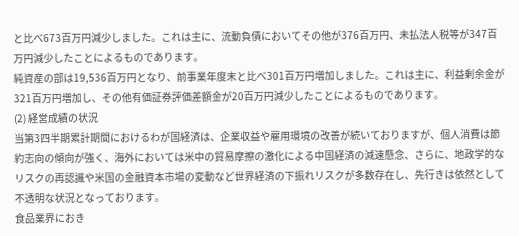と比べ673百万円減少しました。これは主に、流動負債においてその他が376百万円、未払法人税等が347百万円減少したことによるものであります。
純資産の部は19,536百万円となり、前事業年度末と比べ301百万円増加しました。これは主に、利益剰余金が321百万円増加し、その他有価証券評価差額金が20百万円減少したことによるものであります。
(2) 経営成績の状況
当第3四半期累計期間におけるわが国経済は、企業収益や雇用環境の改善が続いておりますが、個人消費は節約志向の傾向が強く、海外においては米中の貿易摩擦の激化による中国経済の減速懸念、さらに、地政学的なリスクの再認識や米国の金融資本市場の変動など世界経済の下振れリスクが多数存在し、先行きは依然として不透明な状況となっております。
食品業界におき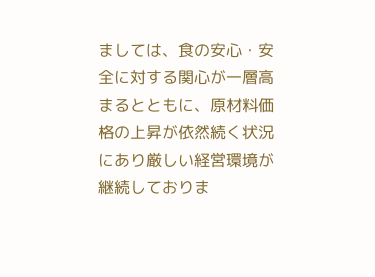ましては、食の安心・安全に対する関心が一層高まるとともに、原材料価格の上昇が依然続く状況にあり厳しい経営環境が継続しておりま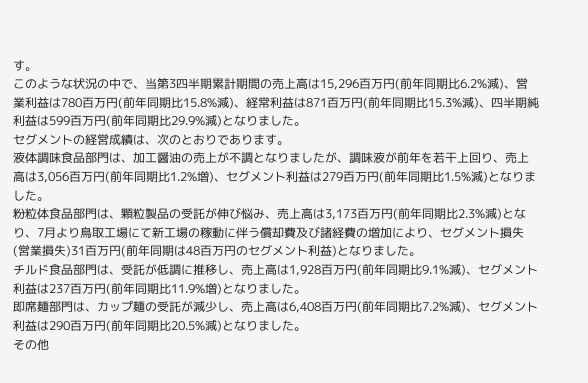す。
このような状況の中で、当第3四半期累計期間の売上高は15,296百万円(前年同期比6.2%減)、営業利益は780百万円(前年同期比15.8%減)、経常利益は871百万円(前年同期比15.3%減)、四半期純利益は599百万円(前年同期比29.9%減)となりました。
セグメントの経営成績は、次のとおりであります。
液体調味食品部門は、加工醤油の売上が不調となりましたが、調味液が前年を若干上回り、売上高は3,056百万円(前年同期比1.2%増)、セグメント利益は279百万円(前年同期比1.5%減)となりました。
粉粒体食品部門は、顆粒製品の受託が伸び悩み、売上高は3,173百万円(前年同期比2.3%減)となり、7月より鳥取工場にて新工場の稼動に伴う償却費及び諸経費の増加により、セグメント損失(営業損失)31百万円(前年同期は48百万円のセグメント利益)となりました。
チルド食品部門は、受託が低調に推移し、売上高は1,928百万円(前年同期比9.1%減)、セグメント利益は237百万円(前年同期比11.9%増)となりました。
即席麺部門は、カップ麺の受託が減少し、売上高は6,408百万円(前年同期比7.2%減)、セグメント利益は290百万円(前年同期比20.5%減)となりました。
その他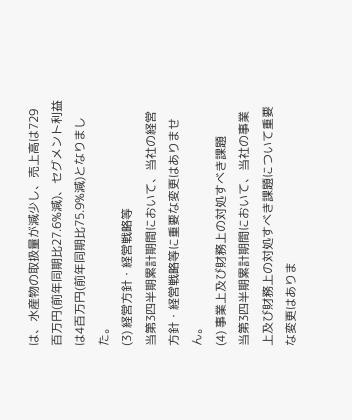は、水産物の取扱量が減少し、売上高は729百万円(前年同期比27.6%減)、セグメント利益は4百万円(前年同期比75.9%減)となりました。
(3) 経営方針・経営戦略等
当第3四半期累計期間において、当社の経営方針・経営戦略等に重要な変更はありません。
(4) 事業上及び財務上の対処すべき課題
当第3四半期累計期間において、当社の事業上及び財務上の対処すべき課題について重要な変更はありま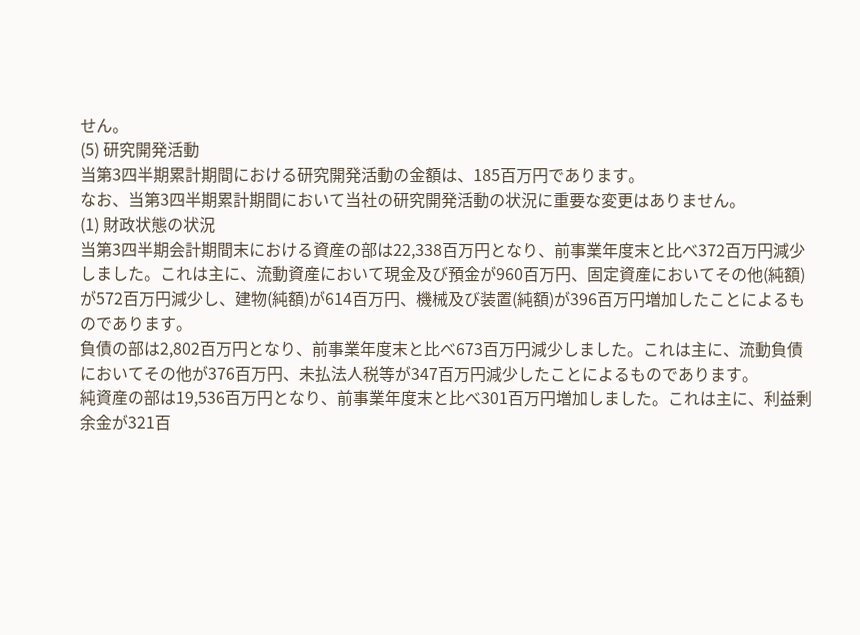せん。
(5) 研究開発活動
当第3四半期累計期間における研究開発活動の金額は、185百万円であります。
なお、当第3四半期累計期間において当社の研究開発活動の状況に重要な変更はありません。
(1) 財政状態の状況
当第3四半期会計期間末における資産の部は22,338百万円となり、前事業年度末と比べ372百万円減少しました。これは主に、流動資産において現金及び預金が960百万円、固定資産においてその他(純額)が572百万円減少し、建物(純額)が614百万円、機械及び装置(純額)が396百万円増加したことによるものであります。
負債の部は2,802百万円となり、前事業年度末と比べ673百万円減少しました。これは主に、流動負債においてその他が376百万円、未払法人税等が347百万円減少したことによるものであります。
純資産の部は19,536百万円となり、前事業年度末と比べ301百万円増加しました。これは主に、利益剰余金が321百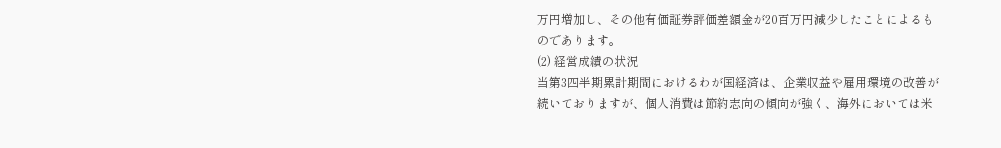万円増加し、その他有価証券評価差額金が20百万円減少したことによるものであります。
(2) 経営成績の状況
当第3四半期累計期間におけるわが国経済は、企業収益や雇用環境の改善が続いておりますが、個人消費は節約志向の傾向が強く、海外においては米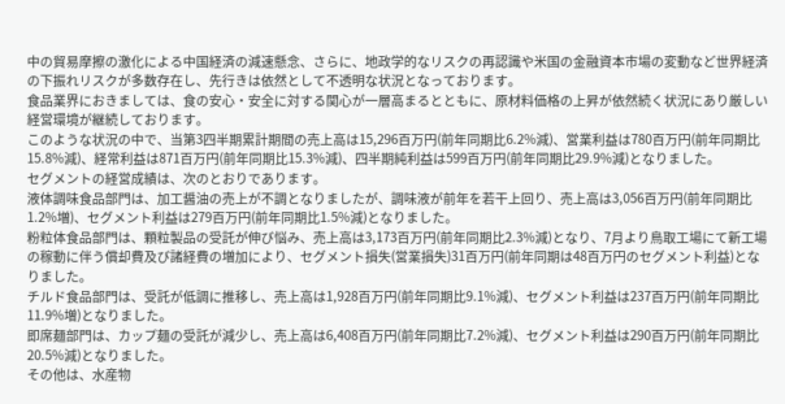中の貿易摩擦の激化による中国経済の減速懸念、さらに、地政学的なリスクの再認識や米国の金融資本市場の変動など世界経済の下振れリスクが多数存在し、先行きは依然として不透明な状況となっております。
食品業界におきましては、食の安心・安全に対する関心が一層高まるとともに、原材料価格の上昇が依然続く状況にあり厳しい経営環境が継続しております。
このような状況の中で、当第3四半期累計期間の売上高は15,296百万円(前年同期比6.2%減)、営業利益は780百万円(前年同期比15.8%減)、経常利益は871百万円(前年同期比15.3%減)、四半期純利益は599百万円(前年同期比29.9%減)となりました。
セグメントの経営成績は、次のとおりであります。
液体調味食品部門は、加工醤油の売上が不調となりましたが、調味液が前年を若干上回り、売上高は3,056百万円(前年同期比1.2%増)、セグメント利益は279百万円(前年同期比1.5%減)となりました。
粉粒体食品部門は、顆粒製品の受託が伸び悩み、売上高は3,173百万円(前年同期比2.3%減)となり、7月より鳥取工場にて新工場の稼動に伴う償却費及び諸経費の増加により、セグメント損失(営業損失)31百万円(前年同期は48百万円のセグメント利益)となりました。
チルド食品部門は、受託が低調に推移し、売上高は1,928百万円(前年同期比9.1%減)、セグメント利益は237百万円(前年同期比11.9%増)となりました。
即席麺部門は、カップ麺の受託が減少し、売上高は6,408百万円(前年同期比7.2%減)、セグメント利益は290百万円(前年同期比20.5%減)となりました。
その他は、水産物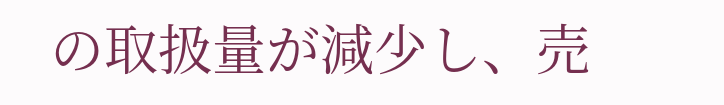の取扱量が減少し、売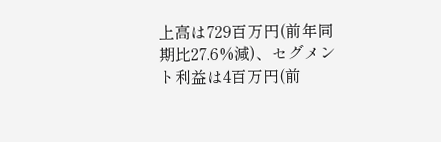上高は729百万円(前年同期比27.6%減)、セグメント利益は4百万円(前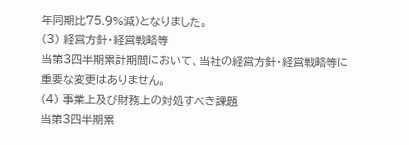年同期比75.9%減)となりました。
(3) 経営方針・経営戦略等
当第3四半期累計期間において、当社の経営方針・経営戦略等に重要な変更はありません。
(4) 事業上及び財務上の対処すべき課題
当第3四半期累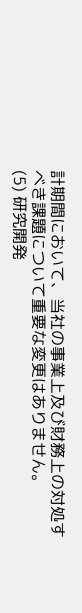計期間において、当社の事業上及び財務上の対処すべき課題について重要な変更はありません。
(5) 研究開発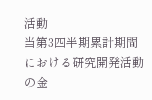活動
当第3四半期累計期間における研究開発活動の金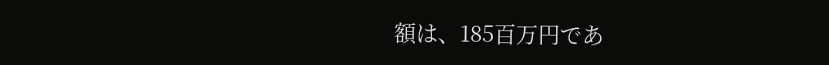額は、185百万円であ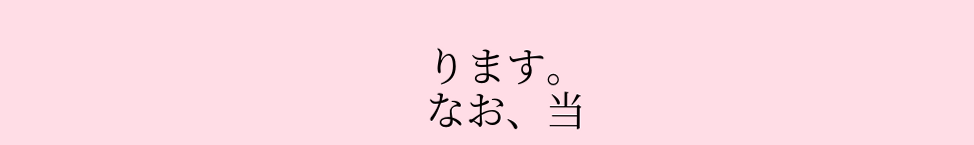ります。
なお、当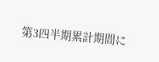第3四半期累計期間に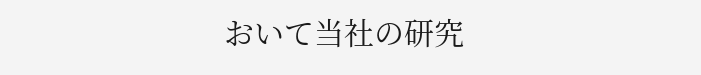おいて当社の研究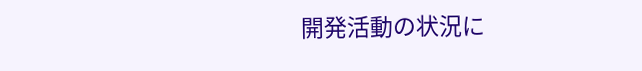開発活動の状況に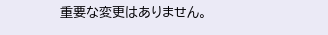重要な変更はありません。